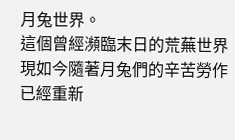月兔世界。
這個曾經瀕臨末日的荒蕪世界現如今隨著月兔們的辛苦勞作已經重新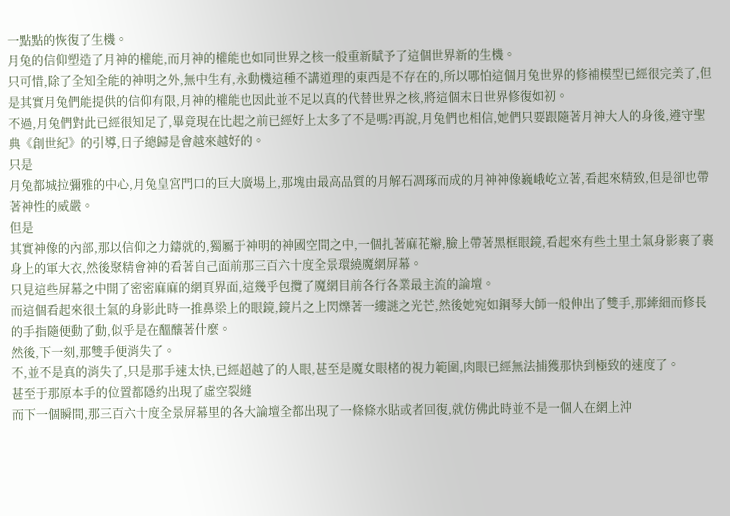一點點的恢復了生機。
月兔的信仰塑造了月神的權能,而月神的權能也如同世界之核一般重新賦予了這個世界新的生機。
只可惜,除了全知全能的神明之外,無中生有,永動機這種不講道理的東西是不存在的,所以哪怕這個月兔世界的修補模型已經很完美了,但是其實月兔們能提供的信仰有限,月神的權能也因此並不足以真的代替世界之核,將這個末日世界修復如初。
不過,月兔們對此已經很知足了,畢竟現在比起之前已經好上太多了不是嗎?再說,月兔們也相信,她們只要跟隨著月神大人的身後,遵守聖典《創世紀》的引導,日子總歸是會越來越好的。
只是
月兔都城拉彌雅的中心,月兔皇宮門口的巨大廣場上,那塊由最高品質的月解石凋琢而成的月神神像巍峨屹立著,看起來精致,但是卻也帶著神性的威嚴。
但是
其實神像的內部,那以信仰之力鑄就的,獨屬于神明的神國空間之中,一個扎著麻花辮,臉上帶著黑框眼鏡,看起來有些土里土氣身影裹了裹身上的軍大衣,然後聚精會神的看著自己面前那三百六十度全景環繞魔網屏幕。
只見這些屏幕之中開了密密麻麻的網頁界面,這幾乎包攬了魔網目前各行各業最主流的論壇。
而這個看起來很土氣的身影此時一推鼻梁上的眼鏡,鏡片之上閃爍著一縷謎之光芒,然後她宛如鋼琴大師一般伸出了雙手,那縴細而修長的手指隨便動了動,似乎是在醞釀著什麼。
然後,下一刻,那雙手便消失了。
不,並不是真的消失了,只是那手速太快,已經超越了的人眼,甚至是魔女眼楮的視力範圍,肉眼已經無法捕獲那快到極致的速度了。
甚至于那原本手的位置都隱約出現了虛空裂縫
而下一個瞬間,那三百六十度全景屏幕里的各大論壇全都出現了一條條水貼或者回復,就仿佛此時並不是一個人在網上沖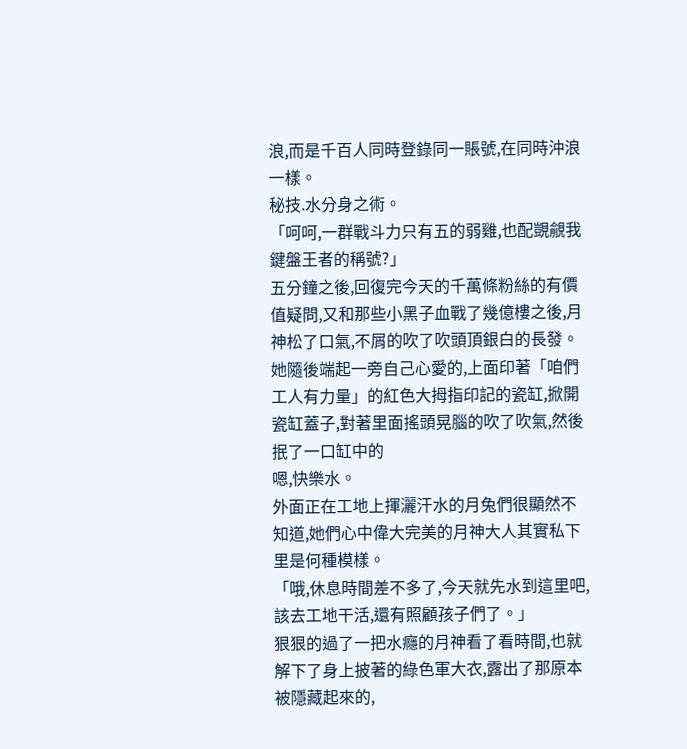浪,而是千百人同時登錄同一賬號,在同時沖浪一樣。
秘技.水分身之術。
「呵呵,一群戰斗力只有五的弱雞,也配覬覦我鍵盤王者的稱號?」
五分鐘之後,回復完今天的千萬條粉絲的有價值疑問,又和那些小黑子血戰了幾億樓之後,月神松了口氣,不屑的吹了吹頭頂銀白的長發。
她隨後端起一旁自己心愛的,上面印著「咱們工人有力量」的紅色大拇指印記的瓷缸,掀開瓷缸蓋子,對著里面搖頭晃腦的吹了吹氣,然後抿了一口缸中的
嗯,快樂水。
外面正在工地上揮灑汗水的月兔們很顯然不知道,她們心中偉大完美的月神大人其實私下里是何種模樣。
「哦,休息時間差不多了,今天就先水到這里吧,該去工地干活,還有照顧孩子們了。」
狠狠的過了一把水癮的月神看了看時間,也就解下了身上披著的綠色軍大衣,露出了那原本被隱藏起來的,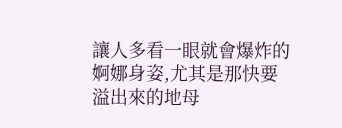讓人多看一眼就會爆炸的婀娜身姿,尤其是那快要溢出來的地母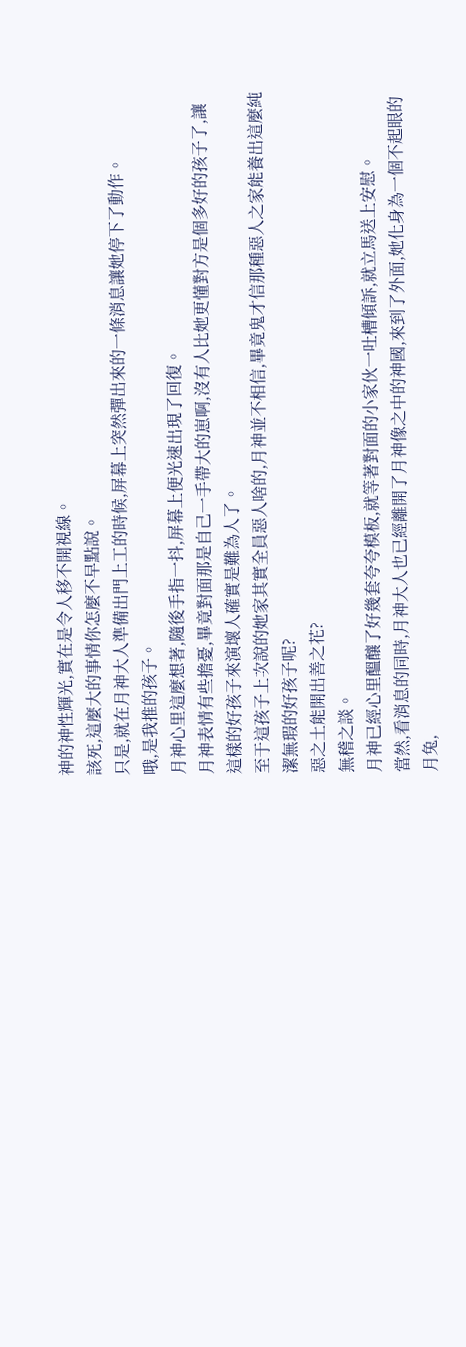神的神性輝光,實在是令人移不開視線。
該死,這麼大的事情你怎麼不早點說。
只是,就在月神大人準備出門上工的時候,屏幕上突然彈出來的一條消息讓她停下了動作。
哦,是我推的孩子。
月神心里這麼想著,隨後手指一抖,屏幕上便光速出現了回復。
月神表情有些擔憂,畢竟對面那是自己一手帶大的崽啊,沒有人比她更懂對方是個多好的孩子了,讓這樣的好孩子來演壞人確實是難為人了。
至于這孩子上次說的她家其實全員惡人啥的,月神並不相信,畢竟鬼才信那種惡人之家能養出這麼純潔無瑕的好孩子呢?
惡之土能開出善之花?
無稽之談。
月神已經心里醞釀了好幾套夸夸模板,就等著對面的小家伙一吐槽傾訴,就立馬送上安慰。
當然,看消息的同時,月神大人也已經離開了月神像之中的神國,來到了外面,她化身為一個不起眼的月兔,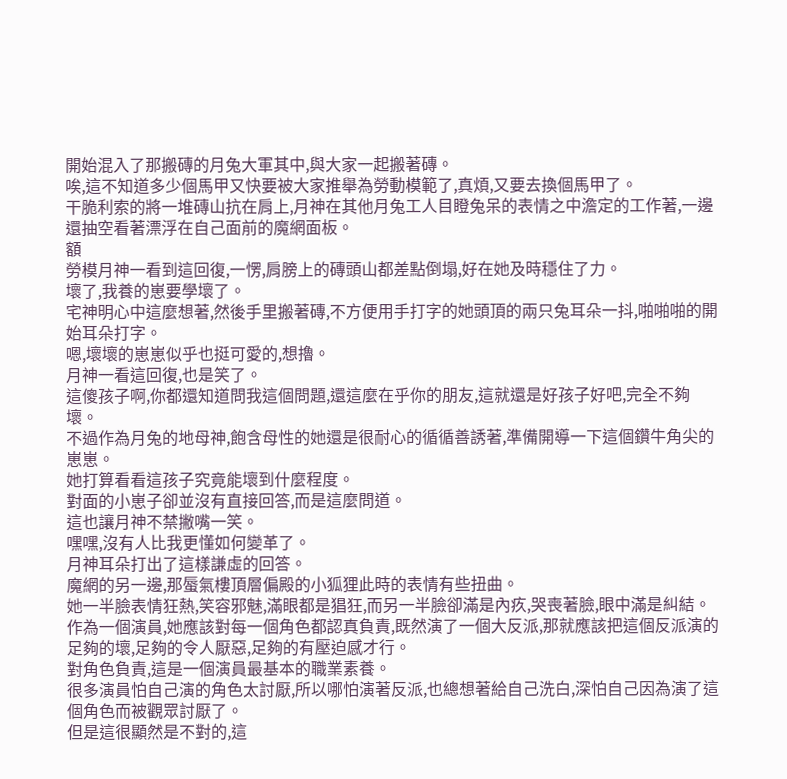開始混入了那搬磚的月兔大軍其中,與大家一起搬著磚。
唉,這不知道多少個馬甲又快要被大家推舉為勞動模範了,真煩,又要去換個馬甲了。
干脆利索的將一堆磚山抗在肩上,月神在其他月兔工人目瞪兔呆的表情之中澹定的工作著,一邊還抽空看著漂浮在自己面前的魔網面板。
額
勞模月神一看到這回復,一愣,肩膀上的磚頭山都差點倒塌,好在她及時穩住了力。
壞了,我養的崽要學壞了。
宅神明心中這麼想著,然後手里搬著磚,不方便用手打字的她頭頂的兩只兔耳朵一抖,啪啪啪的開始耳朵打字。
嗯,壞壞的崽崽似乎也挺可愛的,想擼。
月神一看這回復,也是笑了。
這傻孩子啊,你都還知道問我這個問題,還這麼在乎你的朋友,這就還是好孩子好吧,完全不夠壞。
不過作為月兔的地母神,飽含母性的她還是很耐心的循循善誘著,準備開導一下這個鑽牛角尖的崽崽。
她打算看看這孩子究竟能壞到什麼程度。
對面的小崽子卻並沒有直接回答,而是這麼問道。
這也讓月神不禁撇嘴一笑。
嘿嘿,沒有人比我更懂如何變革了。
月神耳朵打出了這樣謙虛的回答。
魔網的另一邊,那蜃氣樓頂層偏殿的小狐狸此時的表情有些扭曲。
她一半臉表情狂熱,笑容邪魅,滿眼都是猖狂,而另一半臉卻滿是內疚,哭喪著臉,眼中滿是糾結。
作為一個演員,她應該對每一個角色都認真負責,既然演了一個大反派,那就應該把這個反派演的足夠的壞,足夠的令人厭惡,足夠的有壓迫感才行。
對角色負責,這是一個演員最基本的職業素養。
很多演員怕自己演的角色太討厭,所以哪怕演著反派,也總想著給自己洗白,深怕自己因為演了這個角色而被觀眾討厭了。
但是這很顯然是不對的,這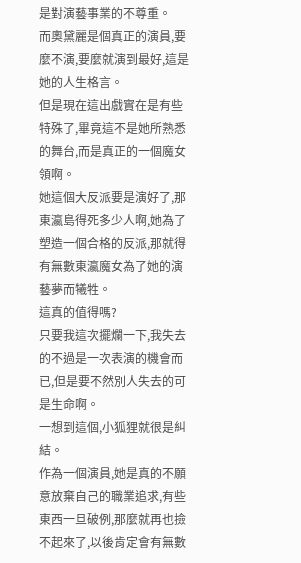是對演藝事業的不尊重。
而奧黛麗是個真正的演員,要麼不演,要麼就演到最好,這是她的人生格言。
但是現在這出戲實在是有些特殊了,畢竟這不是她所熟悉的舞台,而是真正的一個魔女領啊。
她這個大反派要是演好了,那東瀛島得死多少人啊,她為了塑造一個合格的反派,那就得有無數東瀛魔女為了她的演藝夢而犧牲。
這真的值得嗎?
只要我這次擺爛一下,我失去的不過是一次表演的機會而已,但是要不然別人失去的可是生命啊。
一想到這個,小狐狸就很是糾結。
作為一個演員,她是真的不願意放棄自己的職業追求,有些東西一旦破例,那麼就再也撿不起來了,以後肯定會有無數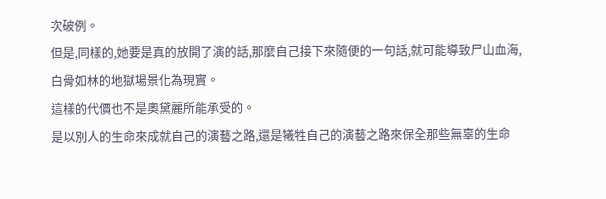次破例。
但是,同樣的,她要是真的放開了演的話,那麼自己接下來隨便的一句話,就可能導致尸山血海,白骨如林的地獄場景化為現實。
這樣的代價也不是奧黛麗所能承受的。
是以別人的生命來成就自己的演藝之路,還是犧牲自己的演藝之路來保全那些無辜的生命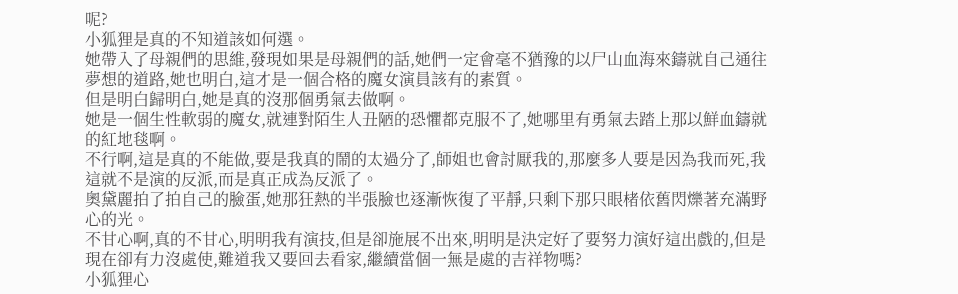呢?
小狐狸是真的不知道該如何選。
她帶入了母親們的思維,發現如果是母親們的話,她們一定會毫不猶豫的以尸山血海來鑄就自己通往夢想的道路,她也明白,這才是一個合格的魔女演員該有的素質。
但是明白歸明白,她是真的沒那個勇氣去做啊。
她是一個生性軟弱的魔女,就連對陌生人丑陋的恐懼都克服不了,她哪里有勇氣去踏上那以鮮血鑄就的紅地毯啊。
不行啊,這是真的不能做,要是我真的鬧的太過分了,師姐也會討厭我的,那麼多人要是因為我而死,我這就不是演的反派,而是真正成為反派了。
奧黛麗拍了拍自己的臉蛋,她那狂熱的半張臉也逐漸恢復了平靜,只剩下那只眼楮依舊閃爍著充滿野心的光。
不甘心啊,真的不甘心,明明我有演技,但是卻施展不出來,明明是決定好了要努力演好這出戲的,但是現在卻有力沒處使,難道我又要回去看家,繼續當個一無是處的吉祥物嗎?
小狐狸心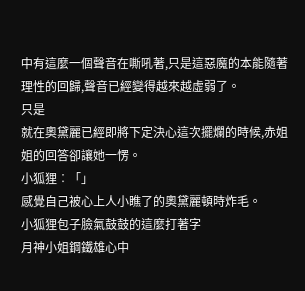中有這麼一個聲音在嘶吼著,只是這惡魔的本能隨著理性的回歸,聲音已經變得越來越虛弱了。
只是
就在奧黛麗已經即將下定決心這次擺爛的時候,赤姐姐的回答卻讓她一愣。
小狐狸︰「」
感覺自己被心上人小瞧了的奧黛麗頓時炸毛。
小狐狸包子臉氣鼓鼓的這麼打著字
月神小姐鋼鐵雄心中